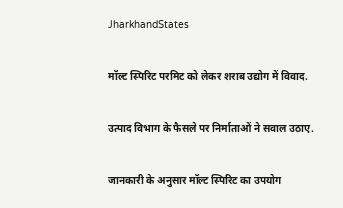JharkhandStates

मॉल्ट स्पिरिट परमिट को लेकर शराब उद्योग में विवाद.

उत्पाद विभाग के फैसले पर निर्माताओं ने सवाल उठाए.

जानकारी के अनुसार मॉल्ट स्पिरिट का उपयोग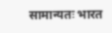सामान्यतः भारत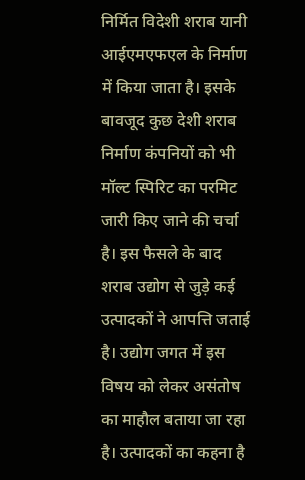निर्मित विदेशी शराब यानी आईएमएफएल के निर्माण में किया जाता है। इसके बावजूद कुछ देशी शराब निर्माण कंपनियों को भी मॉल्ट स्पिरिट का परमिट जारी किए जाने की चर्चा है। इस फैसले के बाद शराब उद्योग से जुड़े कई उत्पादकों ने आपत्ति जताई है। उद्योग जगत में इस विषय को लेकर असंतोष का माहौल बताया जा रहा है। उत्पादकों का कहना है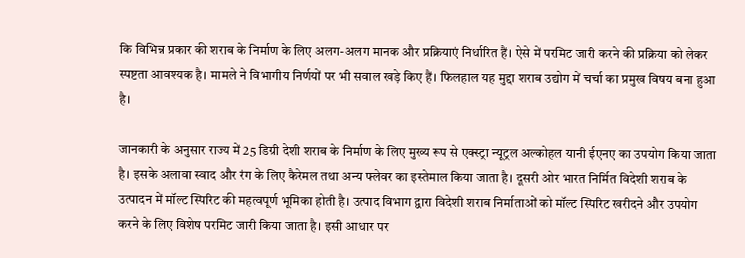कि विभिन्न प्रकार की शराब के निर्माण के लिए अलग-अलग मानक और प्रक्रियाएं निर्धारित हैं। ऐसे में परमिट जारी करने की प्रक्रिया को लेकर स्पष्टता आवश्यक है। मामले ने विभागीय निर्णयों पर भी सवाल खड़े किए हैं। फिलहाल यह मुद्दा शराब उद्योग में चर्चा का प्रमुख विषय बना हुआ है।

जानकारी के अनुसार राज्य में 25 डिग्री देशी शराब के निर्माण के लिए मुख्य रूप से एक्स्ट्रा न्यूट्रल अल्कोहल यानी ईएनए का उपयोग किया जाता है। इसके अलावा स्वाद और रंग के लिए कैरेमल तथा अन्य फ्लेवर का इस्तेमाल किया जाता है। दूसरी ओर भारत निर्मित विदेशी शराब के उत्पादन में मॉल्ट स्पिरिट की महत्वपूर्ण भूमिका होती है। उत्पाद विभाग द्वारा विदेशी शराब निर्माताओं को मॉल्ट स्पिरिट खरीदने और उपयोग करने के लिए विशेष परमिट जारी किया जाता है। इसी आधार पर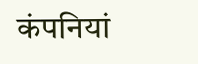कंपनियां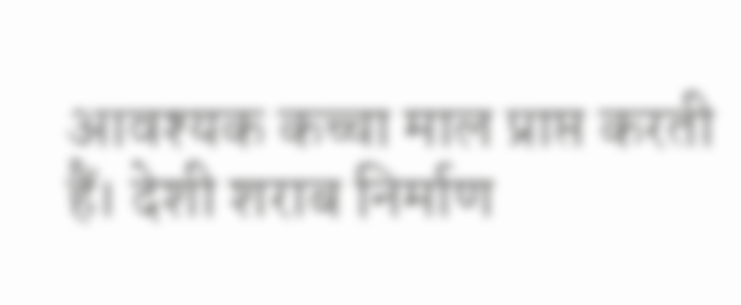आवश्यक कच्चा माल प्राप्त करती हैं। देशी शराब निर्माण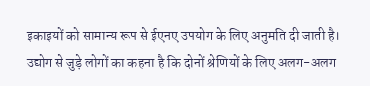इकाइयों को सामान्य रूप से ईएनए उपयोग के लिए अनुमति दी जाती है। उद्योग से जुड़े लोगों का कहना है कि दोनों श्रेणियों के लिए अलग-अलग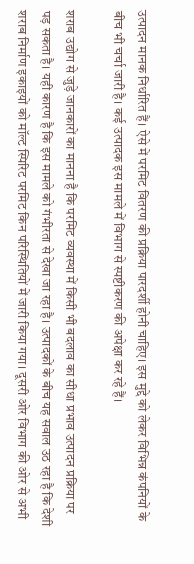उत्पादन मानक निर्धारित हैं। ऐसे में परमिट वितरण की प्रक्रिया पारदर्शी होनी चाहिए। इस मुद्दे को लेकर विभिन्न कंपनियों के बीच भी चर्चा जारी है। कई उत्पादक इस मामले में विभाग से स्पष्टीकरण की अपेक्षा कर रहे हैं।

शराब उद्योग से जुड़े जानकारों का मानना है कि परमिट व्यवस्था में किसी भी बदलाव का सीधा प्रभाव उत्पादन प्रक्रिया पर पड़ सकता है। यही कारण है कि इस मामले को गंभीरता से देखा जा रहा है। उत्पादकों के बीच यह सवाल उठ रहा है कि देशी शराब निर्माण इकाइयों को मॉल्ट स्पिरिट परमिट किन परिस्थितियों में जारी किया गया। दूसरी ओर विभाग की ओर से अभी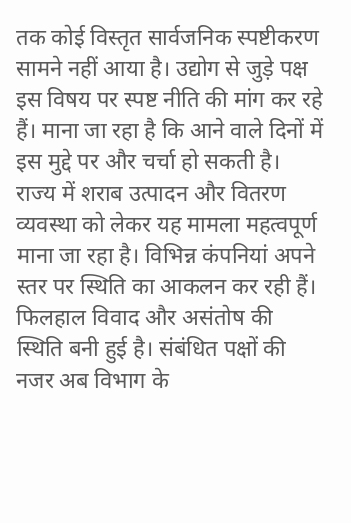तक कोई विस्तृत सार्वजनिक स्पष्टीकरण सामने नहीं आया है। उद्योग से जुड़े पक्ष इस विषय पर स्पष्ट नीति की मांग कर रहे हैं। माना जा रहा है कि आने वाले दिनों में इस मुद्दे पर और चर्चा हो सकती है। राज्य में शराब उत्पादन और वितरण व्यवस्था को लेकर यह मामला महत्वपूर्ण माना जा रहा है। विभिन्न कंपनियां अपने स्तर पर स्थिति का आकलन कर रही हैं। फिलहाल विवाद और असंतोष की स्थिति बनी हुई है। संबंधित पक्षों की नजर अब विभाग के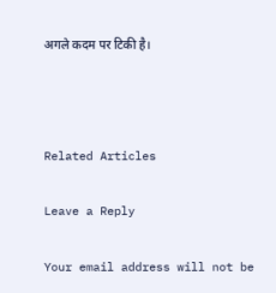अगले कदम पर टिकी है।



Related Articles

Leave a Reply

Your email address will not be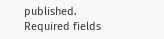published. Required fields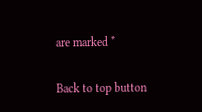are marked *

Back to top button